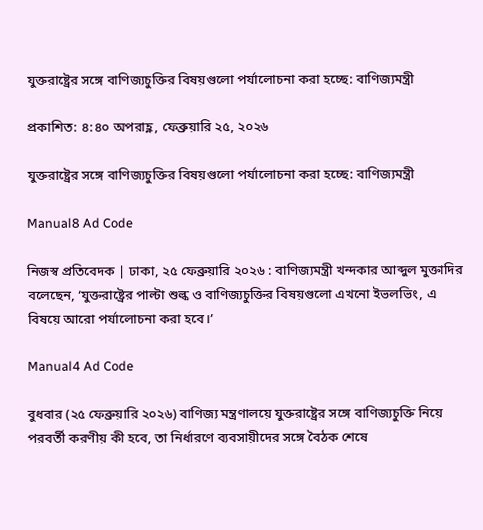যুক্তরাষ্ট্রের সঙ্গে বাণিজ্যচুক্তির বিষয়গুলো পর্যালোচনা করা হচ্ছে: বাণিজ্যমন্ত্রী

প্রকাশিত: ৪:৪০ অপরাহ্ণ, ফেব্রুয়ারি ২৫, ২০২৬

যুক্তরাষ্ট্রের সঙ্গে বাণিজ্যচুক্তির বিষয়গুলো পর্যালোচনা করা হচ্ছে: বাণিজ্যমন্ত্রী

Manual8 Ad Code

নিজস্ব প্রতিবেদক | ঢাকা, ২৫ ফেব্রুয়ারি ২০২৬ : বাণিজ্যমন্ত্রী খন্দকার আব্দুল মুক্তাদির বলেছেন, ‘যুক্তরাষ্ট্রের পাল্টা শুল্ক ও বাণিজ্যচুক্তির বিষয়গুলো এখনো ইভলভিং, এ বিষয়ে আরো পর্যালোচনা করা হবে।’

Manual4 Ad Code

বুধবার (২৫ ফেব্রুয়ারি ২০২৬) বাণিজ্য মন্ত্রণালয়ে যুক্তরাষ্ট্রের সঙ্গে বাণিজ্যচুক্তি নিয়ে পরবর্তী করণীয় কী হবে, তা নির্ধারণে ব্যবসায়ীদের সঙ্গে বৈঠক শেষে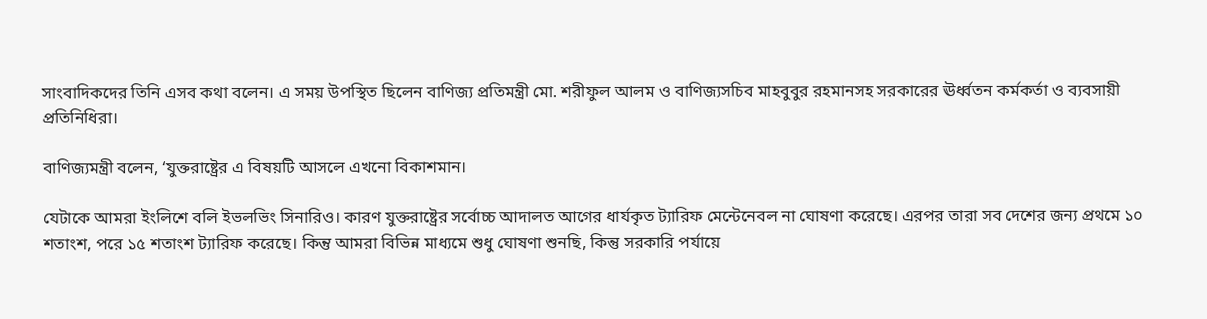সাংবাদিকদের তিনি এসব কথা বলেন। এ সময় উপস্থিত ছিলেন বাণিজ্য প্রতিমন্ত্রী মো. শরীফুল আলম ও বাণিজ্যসচিব মাহবুবুর রহমানসহ সরকারের ঊর্ধ্বতন কর্মকর্তা ও ব্যবসায়ী প্রতিনিধিরা।

বাণিজ্যমন্ত্রী বলেন, ‘যুক্তরাষ্ট্রের এ বিষয়টি আসলে এখনো বিকাশমান।

যেটাকে আমরা ইংলিশে বলি ইভলভিং সিনারিও। কারণ যুক্তরাষ্ট্রের সর্বোচ্চ আদালত আগের ধার্যকৃত ট্যারিফ মেন্টেনেবল না ঘোষণা করেছে। এরপর তারা সব দেশের জন্য প্রথমে ১০ শতাংশ, পরে ১৫ শতাংশ ট্যারিফ করেছে। কিন্তু আমরা বিভিন্ন মাধ্যমে শুধু ঘোষণা শুনছি, কিন্তু সরকারি পর্যায়ে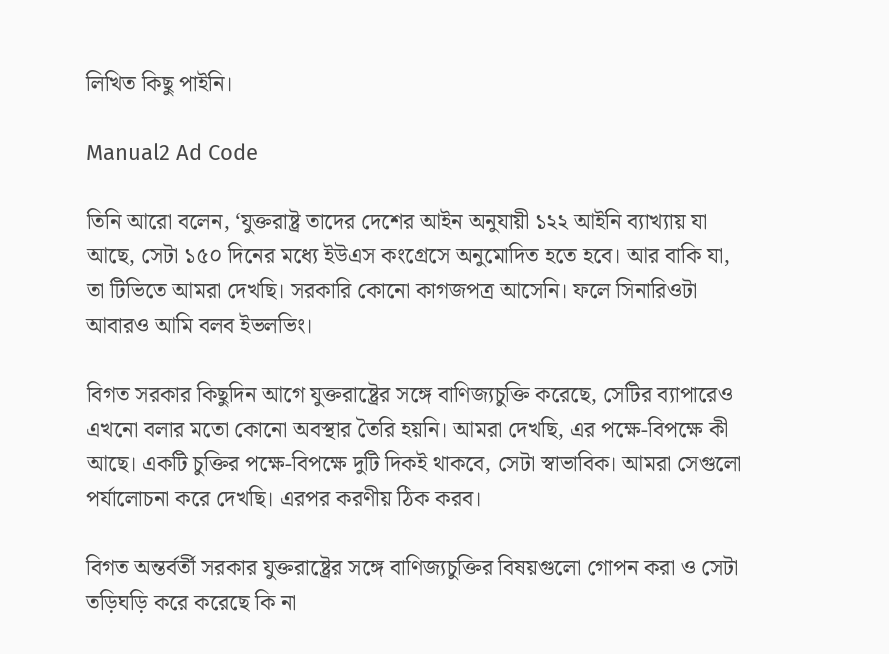লিখিত কিছু পাইনি।

Manual2 Ad Code

তিনি আরো বলেন, ‘যুক্তরাষ্ট্র তাদের দেশের আইন অনুযায়ী ১২২ আইনি ব্যাখ্যায় যা আছে, সেটা ১৫০ দিনের মধ্যে ইউএস কংগ্রেসে অনুমোদিত হতে হবে। আর বাকি যা, তা টিভিতে আমরা দেখছি। সরকারি কোনো কাগজপত্র আসেনি। ফলে সিনারিওটা আবারও আমি বলব ইভলভিং।

বিগত সরকার কিছুদিন আগে যুক্তরাষ্ট্রের সঙ্গে বাণিজ্যচুক্তি করেছে, সেটির ব্যাপারেও এখনো বলার মতো কোনো অবস্থার তৈরি হয়নি। আমরা দেখছি, এর পক্ষে-বিপক্ষে কী আছে। একটি চুক্তির পক্ষে-বিপক্ষে দুটি দিকই থাকবে, সেটা স্বাভাবিক। আমরা সেগুলো পর্যালোচনা করে দেখছি। এরপর করণীয় ঠিক করব।

বিগত অন্তর্বর্তী সরকার যুক্তরাষ্ট্রের সঙ্গে বাণিজ্যচুক্তির বিষয়গুলো গোপন করা ও সেটা তড়িঘড়ি করে করেছে কি না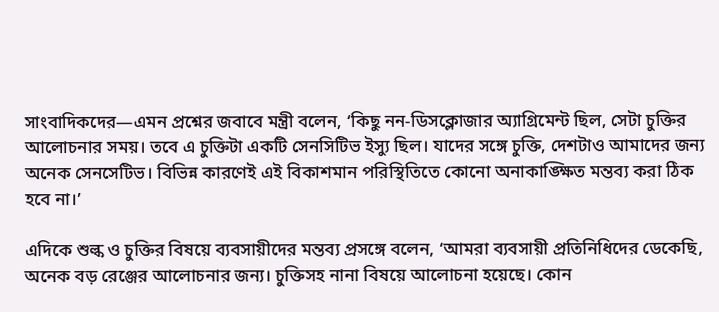সাংবাদিকদের—এমন প্রশ্নের জবাবে মন্ত্রী বলেন, ‘কিছু নন-ডিসক্লোজার অ্যাগ্রিমেন্ট ছিল, সেটা চুক্তির আলোচনার সময়। তবে এ চুক্তিটা একটি সেনসিটিভ ইস্যু ছিল। যাদের সঙ্গে চুক্তি, দেশটাও আমাদের জন্য অনেক সেনসেটিভ। বিভিন্ন কারণেই এই বিকাশমান পরিস্থিতিতে কোনো অনাকাঙ্ক্ষিত মন্তব্য করা ঠিক হবে না।’

এদিকে শুল্ক ও চুক্তির বিষয়ে ব্যবসায়ীদের মন্তব্য প্রসঙ্গে বলেন, ‘আমরা ব্যবসায়ী প্রতিনিধিদের ডেকেছি, অনেক বড় রেঞ্জের আলোচনার জন্য। চুক্তিসহ নানা বিষয়ে আলোচনা হয়েছে। কোন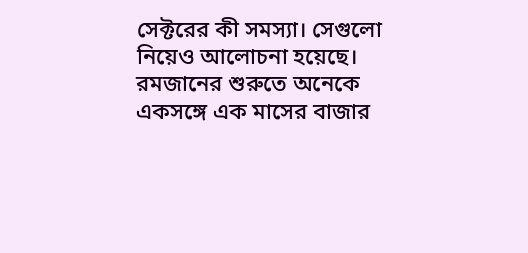সেক্টরের কী সমস্যা। সেগুলো নিয়েও আলোচনা হয়েছে। রমজানের শুরুতে অনেকে একসঙ্গে এক মাসের বাজার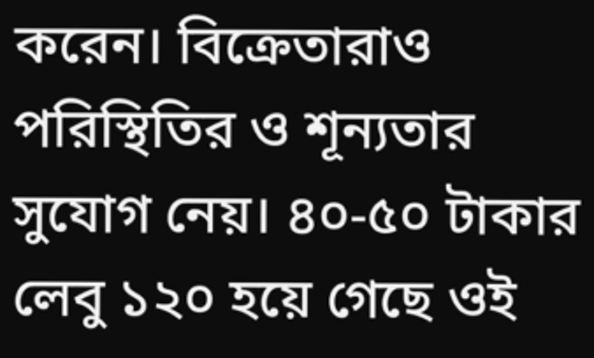করেন। বিক্রেতারাও পরিস্থিতির ও শূন্যতার সুযোগ নেয়। ৪০-৫০ টাকার লেবু ১২০ হয়ে গেছে ওই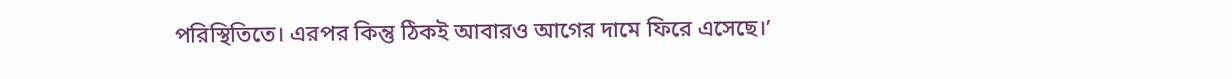পরিস্থিতিতে। এরপর কিন্তু ঠিকই আবারও আগের দামে ফিরে এসেছে।’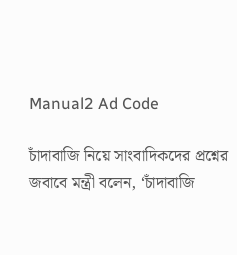Manual2 Ad Code

চাঁদাবাজি নিয়ে সাংবাদিকদের প্রশ্নের জবাবে মন্ত্রী বলেন, ‘চাঁদাবাজি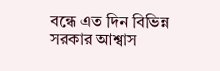বন্ধে এত দিন বিভিন্ন সরকার আশ্বাস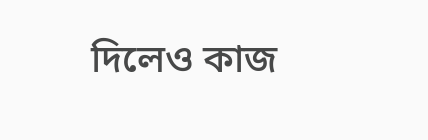দিলেও কাজ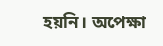হয়নি। অপেক্ষা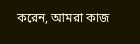করেন, আমরা কাজ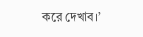করে দেখাব।’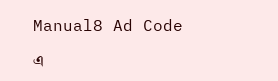Manual8 Ad Code

এ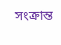সংক্রান্ত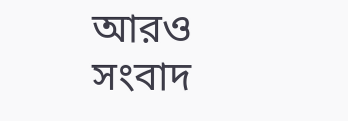আরও সংবাদ